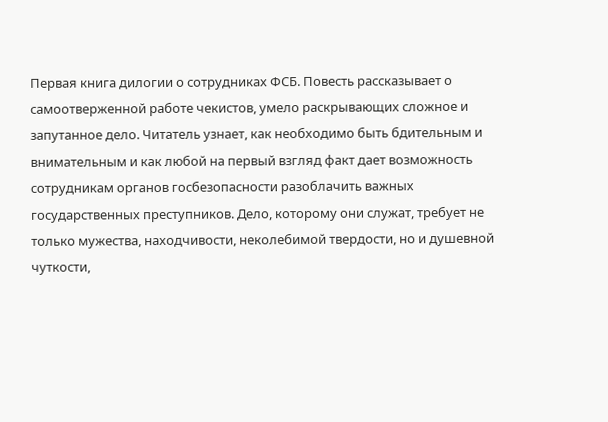Первая книга дилогии о сотрудниках ФСБ. Повесть рассказывает о самоотверженной работе чекистов, умело раскрывающих сложное и запутанное дело. Читатель узнает, как необходимо быть бдительным и внимательным и как любой на первый взгляд факт дает возможность сотрудникам органов госбезопасности разоблачить важных государственных преступников. Дело, которому они служат, требует не только мужества, находчивости, неколебимой твердости, но и душевной чуткости,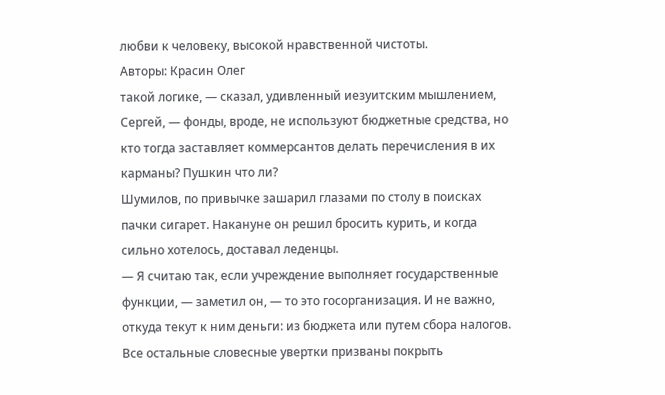любви к человеку, высокой нравственной чистоты.
Авторы: Красин Олег
такой логике, — сказал, удивленный иезуитским мышлением, Сергей, — фонды, вроде, не используют бюджетные средства, но кто тогда заставляет коммерсантов делать перечисления в их карманы? Пушкин что ли?
Шумилов, по привычке зашарил глазами по столу в поисках пачки сигарет. Накануне он решил бросить курить, и когда сильно хотелось, доставал леденцы.
— Я считаю так, если учреждение выполняет государственные функции, — заметил он, — то это госорганизация. И не важно, откуда текут к ним деньги: из бюджета или путем сбора налогов. Все остальные словесные увертки призваны покрыть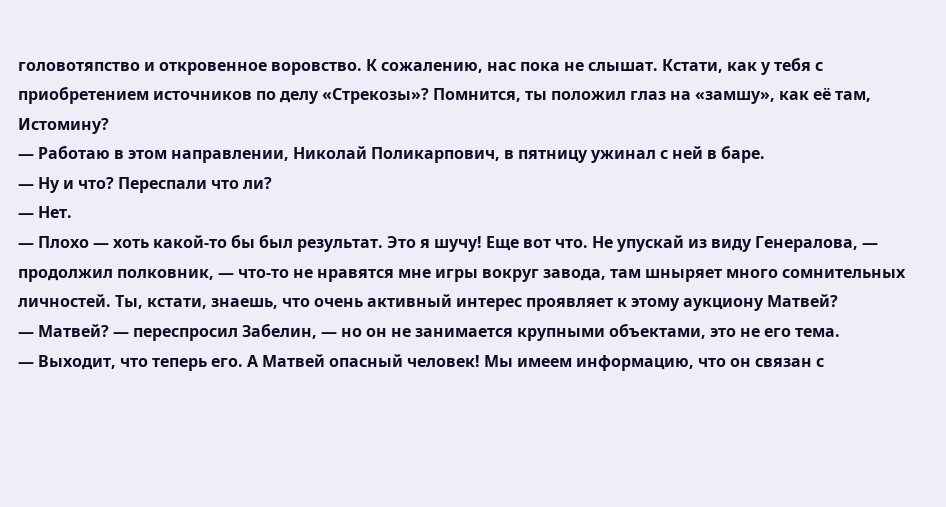головотяпство и откровенное воровство. К сожалению, нас пока не слышат. Кстати, как у тебя с приобретением источников по делу «Стрекозы»? Помнится, ты положил глаз на «замшу», как её там, Истомину?
— Работаю в этом направлении, Николай Поликарпович, в пятницу ужинал с ней в баре.
— Ну и что? Переспали что ли?
— Нет.
— Плохо — хоть какой-то бы был результат. Это я шучу! Еще вот что. Не упускай из виду Генералова, — продолжил полковник, — что-то не нравятся мне игры вокруг завода, там шныряет много сомнительных личностей. Ты, кстати, знаешь, что очень активный интерес проявляет к этому аукциону Матвей?
— Матвей? — переспросил Забелин, — но он не занимается крупными объектами, это не его тема.
— Выходит, что теперь его. А Матвей опасный человек! Мы имеем информацию, что он связан с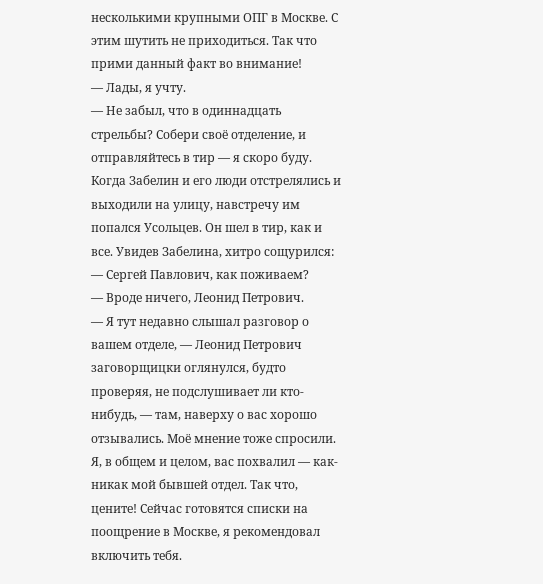несколькими крупными ОПГ в Москве. С этим шутить не приходиться. Так что прими данный факт во внимание!
— Лады, я учту.
— Не забыл, что в одиннадцать стрельбы? Собери своё отделение, и отправляйтесь в тир — я скоро буду.
Когда Забелин и его люди отстрелялись и выходили на улицу, навстречу им попался Усольцев. Он шел в тир, как и все. Увидев Забелина, хитро сощурился:
— Сергей Павлович, как поживаем?
— Вроде ничего, Леонид Петрович.
— Я тут недавно слышал разговор о вашем отделе, — Леонид Петрович заговорщицки оглянулся, будто проверяя, не подслушивает ли кто-нибудь, — там, наверху о вас хорошо отзывались. Моё мнение тоже спросили. Я, в общем и целом, вас похвалил — как-никак мой бывшей отдел. Так что, цените! Сейчас готовятся списки на поощрение в Москве, я рекомендовал включить тебя.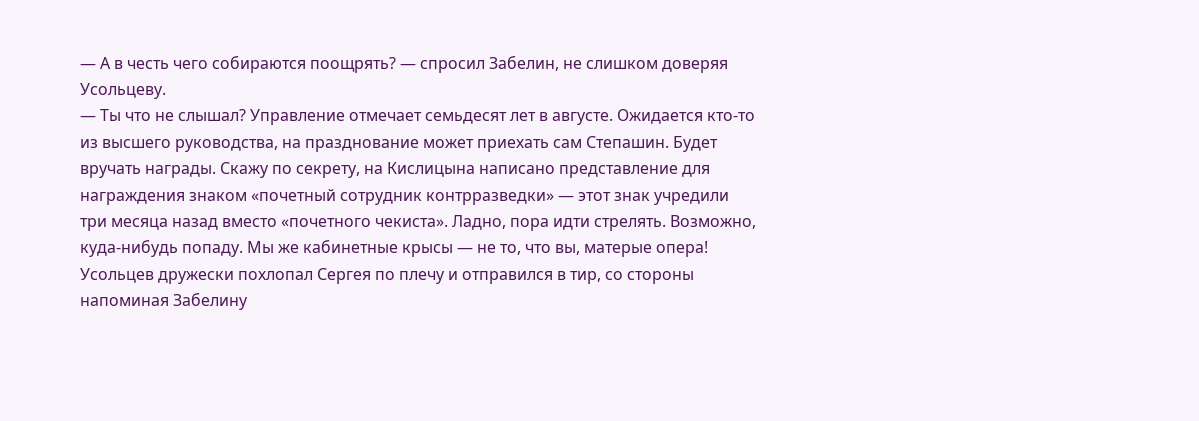— А в честь чего собираются поощрять? — спросил Забелин, не слишком доверяя Усольцеву.
— Ты что не слышал? Управление отмечает семьдесят лет в августе. Ожидается кто-то из высшего руководства, на празднование может приехать сам Степашин. Будет вручать награды. Скажу по секрету, на Кислицына написано представление для награждения знаком «почетный сотрудник контрразведки» — этот знак учредили три месяца назад вместо «почетного чекиста». Ладно, пора идти стрелять. Возможно, куда-нибудь попаду. Мы же кабинетные крысы — не то, что вы, матерые опера!
Усольцев дружески похлопал Сергея по плечу и отправился в тир, со стороны напоминая Забелину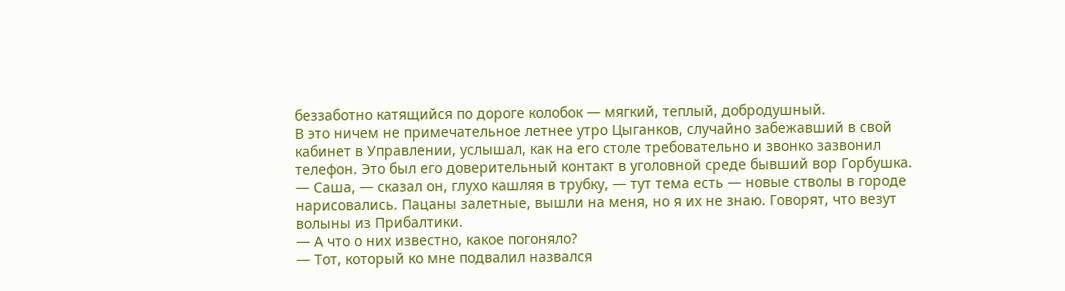беззаботно катящийся по дороге колобок — мягкий, теплый, добродушный.
В это ничем не примечательное летнее утро Цыганков, случайно забежавший в свой кабинет в Управлении, услышал, как на его столе требовательно и звонко зазвонил телефон. Это был его доверительный контакт в уголовной среде бывший вор Горбушка.
— Саша, — сказал он, глухо кашляя в трубку, — тут тема есть — новые стволы в городе нарисовались. Пацаны залетные, вышли на меня, но я их не знаю. Говорят, что везут волыны из Прибалтики.
— А что о них известно, какое погоняло?
— Тот, который ко мне подвалил назвался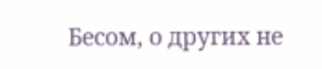Бесом, о других не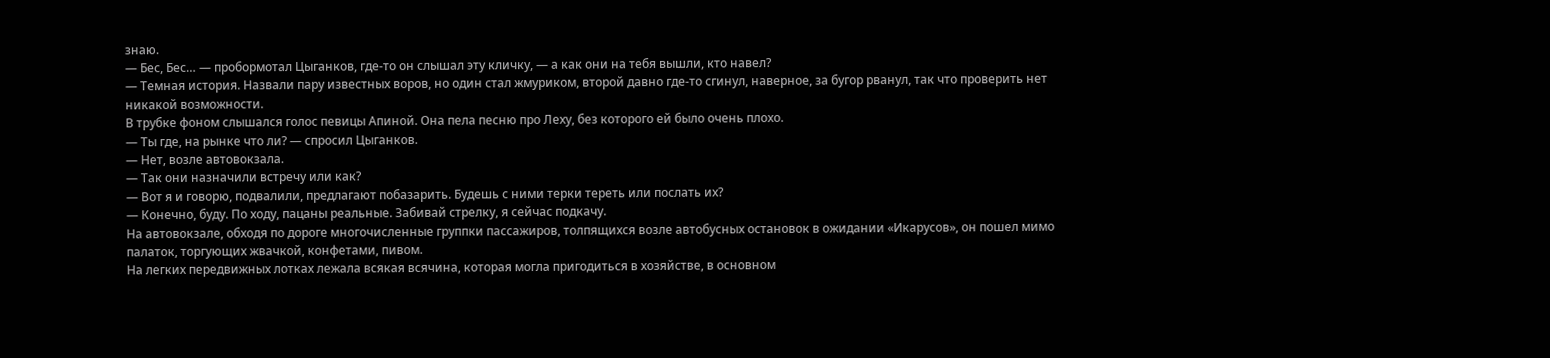знаю.
— Бес, Бес… — пробормотал Цыганков, где-то он слышал эту кличку, — а как они на тебя вышли, кто навел?
— Темная история. Назвали пару известных воров, но один стал жмуриком, второй давно где-то сгинул, наверное, за бугор рванул, так что проверить нет никакой возможности.
В трубке фоном слышался голос певицы Апиной. Она пела песню про Леху, без которого ей было очень плохо.
— Ты где, на рынке что ли? — спросил Цыганков.
— Нет, возле автовокзала.
— Так они назначили встречу или как?
— Вот я и говорю, подвалили, предлагают побазарить. Будешь с ними терки тереть или послать их?
— Конечно, буду. По ходу, пацаны реальные. Забивай стрелку, я сейчас подкачу.
На автовокзале, обходя по дороге многочисленные группки пассажиров, толпящихся возле автобусных остановок в ожидании «Икарусов», он пошел мимо палаток, торгующих жвачкой, конфетами, пивом.
На легких передвижных лотках лежала всякая всячина, которая могла пригодиться в хозяйстве, в основном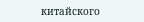китайского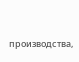производства,